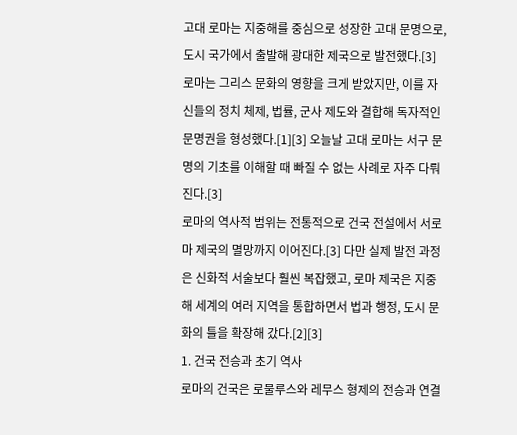고대 로마는 지중해를 중심으로 성장한 고대 문명으로, 도시 국가에서 출발해 광대한 제국으로 발전했다.[3] 로마는 그리스 문화의 영향을 크게 받았지만, 이를 자신들의 정치 체제, 법률, 군사 제도와 결합해 독자적인 문명권을 형성했다.[1][3] 오늘날 고대 로마는 서구 문명의 기초를 이해할 때 빠질 수 없는 사례로 자주 다뤄진다.[3]
로마의 역사적 범위는 전통적으로 건국 전설에서 서로마 제국의 멸망까지 이어진다.[3] 다만 실제 발전 과정은 신화적 서술보다 훨씬 복잡했고, 로마 제국은 지중해 세계의 여러 지역을 통합하면서 법과 행정, 도시 문화의 틀을 확장해 갔다.[2][3]
1. 건국 전승과 초기 역사
로마의 건국은 로물루스와 레무스 형제의 전승과 연결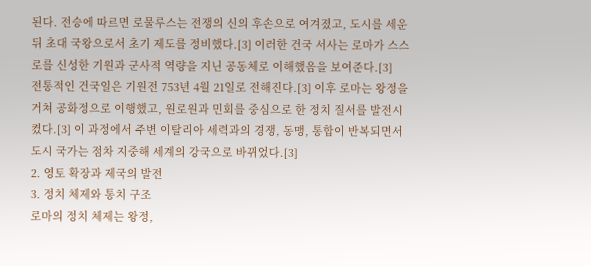된다. 전승에 따르면 로물루스는 전쟁의 신의 후손으로 여겨졌고, 도시를 세운 뒤 초대 국왕으로서 초기 제도를 정비했다.[3] 이러한 건국 서사는 로마가 스스로를 신성한 기원과 군사적 역량을 지닌 공동체로 이해했음을 보여준다.[3]
전통적인 건국일은 기원전 753년 4월 21일로 전해진다.[3] 이후 로마는 왕정을 거쳐 공화정으로 이행했고, 원로원과 민회를 중심으로 한 정치 질서를 발전시켰다.[3] 이 과정에서 주변 이탈리아 세력과의 경쟁, 동맹, 통합이 반복되면서 도시 국가는 점차 지중해 세계의 강국으로 바뀌었다.[3]
2. 영토 확장과 제국의 발전
3. 정치 체제와 통치 구조
로마의 정치 체제는 왕정,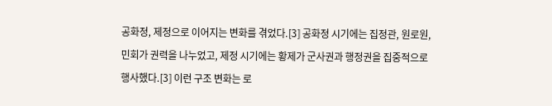공화정, 제정으로 이어지는 변화를 겪었다.[3] 공화정 시기에는 집정관, 원로원, 민회가 권력을 나누었고, 제정 시기에는 황제가 군사권과 행정권을 집중적으로 행사했다.[3] 이런 구조 변화는 로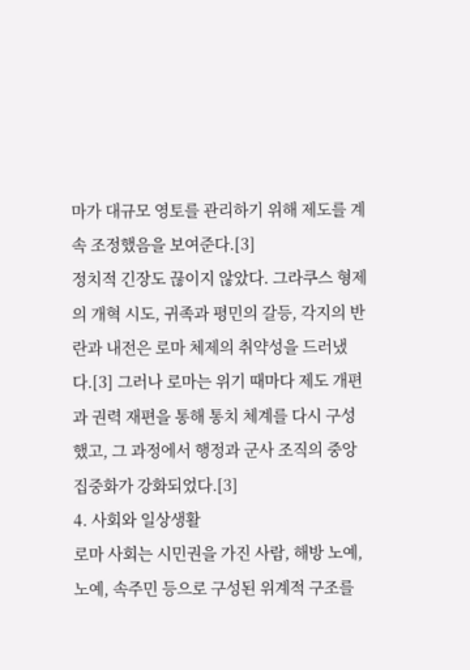마가 대규모 영토를 관리하기 위해 제도를 계속 조정했음을 보여준다.[3]
정치적 긴장도 끊이지 않았다. 그라쿠스 형제의 개혁 시도, 귀족과 평민의 갈등, 각지의 반란과 내전은 로마 체제의 취약성을 드러냈다.[3] 그러나 로마는 위기 때마다 제도 개편과 권력 재편을 통해 통치 체계를 다시 구성했고, 그 과정에서 행정과 군사 조직의 중앙집중화가 강화되었다.[3]
4. 사회와 일상생활
로마 사회는 시민권을 가진 사람, 해방 노예, 노예, 속주민 등으로 구성된 위계적 구조를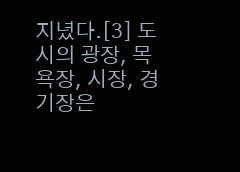지녔다.[3] 도시의 광장, 목욕장, 시장, 경기장은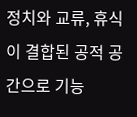정치와 교류, 휴식이 결합된 공적 공간으로 기능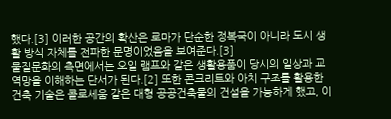했다.[3] 이러한 공간의 확산은 로마가 단순한 정복국이 아니라 도시 생활 방식 자체를 전파한 문명이었음을 보여준다.[3]
물질문화의 측면에서는 오일 램프와 같은 생활용품이 당시의 일상과 교역망을 이해하는 단서가 된다.[2] 또한 콘크리트와 아치 구조를 활용한 건축 기술은 콜로세움 같은 대형 공공건축물의 건설을 가능하게 했고, 이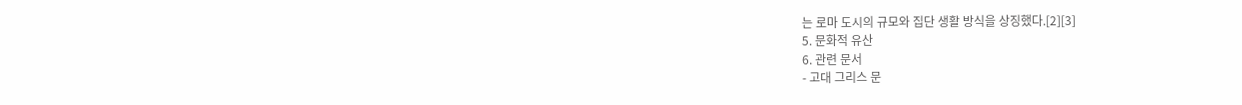는 로마 도시의 규모와 집단 생활 방식을 상징했다.[2][3]
5. 문화적 유산
6. 관련 문서
- 고대 그리스 문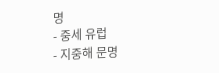명
- 중세 유럽
- 지중해 문명